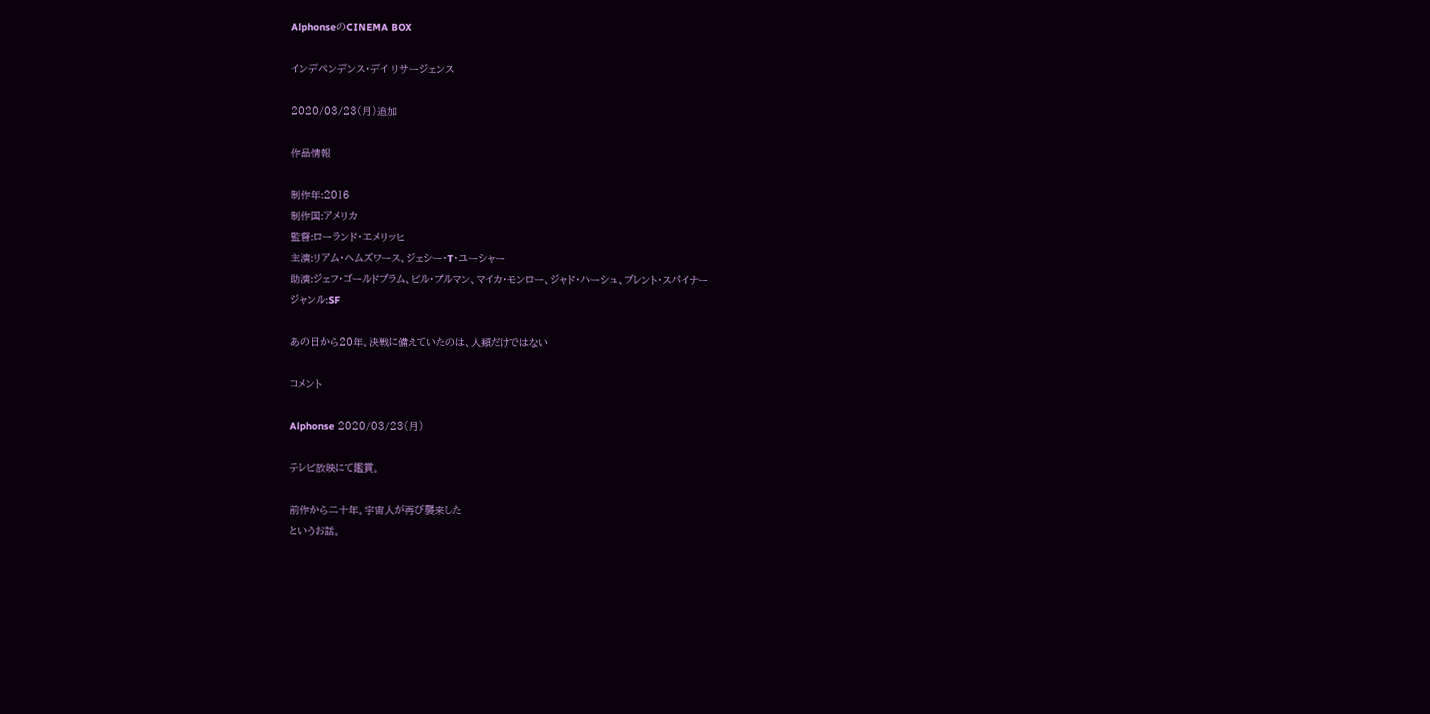AlphonseのCINEMA BOX

インデペンデンス・デイ リサージェンス

2020/03/23(月)追加

作品情報

制作年:2016
制作国:アメリカ
監督:ローランド・エメリッヒ
主演:リアム・ヘムズワース、ジェシー・T・ユーシャー
助演:ジェフ・ゴールドブラム、ビル・プルマン、マイカ・モンロー、ジャド・ハーシュ、ブレント・スパイナー
ジャンル:SF

あの日から20年。決戦に備えていたのは、人類だけではない

コメント

Alphonse 2020/03/23(月)

テレビ放映にて鑑賞。

前作から二十年。宇宙人が再び襲来した
というお話。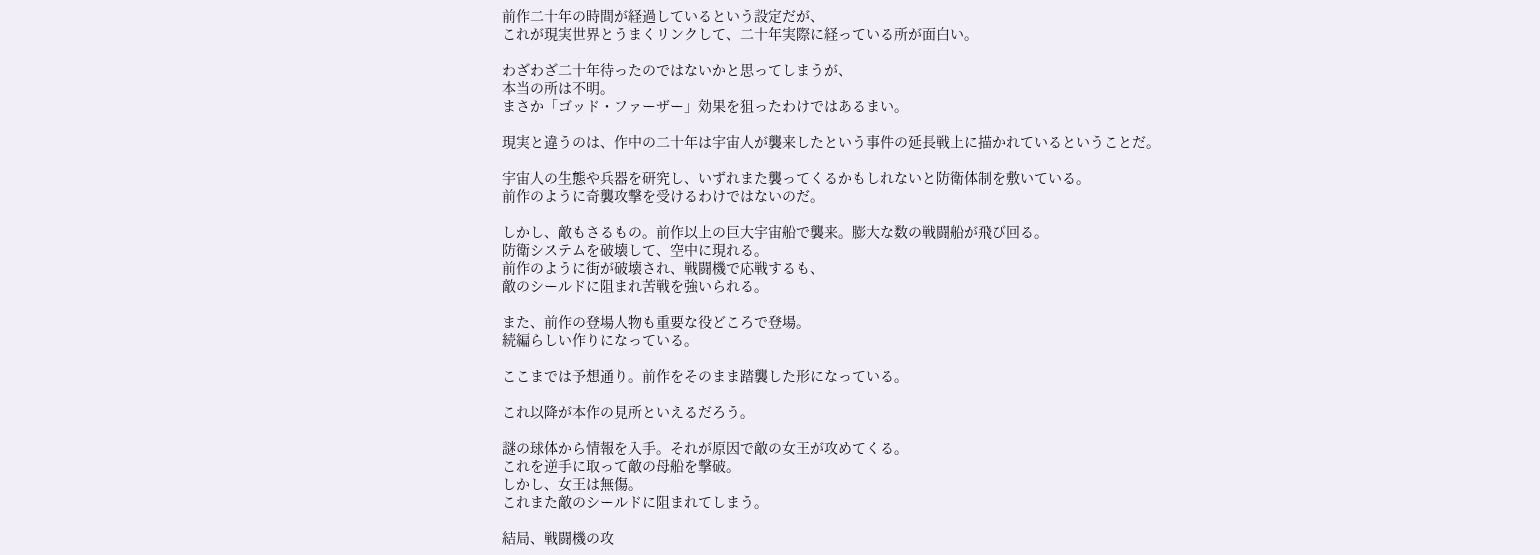前作二十年の時間が経過しているという設定だが、
これが現実世界とうまくリンクして、二十年実際に経っている所が面白い。

わざわざ二十年待ったのではないかと思ってしまうが、
本当の所は不明。
まさか「ゴッド・ファーザー」効果を狙ったわけではあるまい。

現実と違うのは、作中の二十年は宇宙人が襲来したという事件の延長戦上に描かれているということだ。

宇宙人の生態や兵器を研究し、いずれまた襲ってくるかもしれないと防衛体制を敷いている。
前作のように奇襲攻撃を受けるわけではないのだ。

しかし、敵もさるもの。前作以上の巨大宇宙船で襲来。膨大な数の戦闘船が飛び回る。
防衛システムを破壊して、空中に現れる。
前作のように街が破壊され、戦闘機で応戦するも、
敵のシールドに阻まれ苦戦を強いられる。

また、前作の登場人物も重要な役どころで登場。
続編らしい作りになっている。

ここまでは予想通り。前作をそのまま踏襲した形になっている。

これ以降が本作の見所といえるだろう。

謎の球体から情報を入手。それが原因で敵の女王が攻めてくる。
これを逆手に取って敵の母船を撃破。
しかし、女王は無傷。
これまた敵のシールドに阻まれてしまう。

結局、戦闘機の攻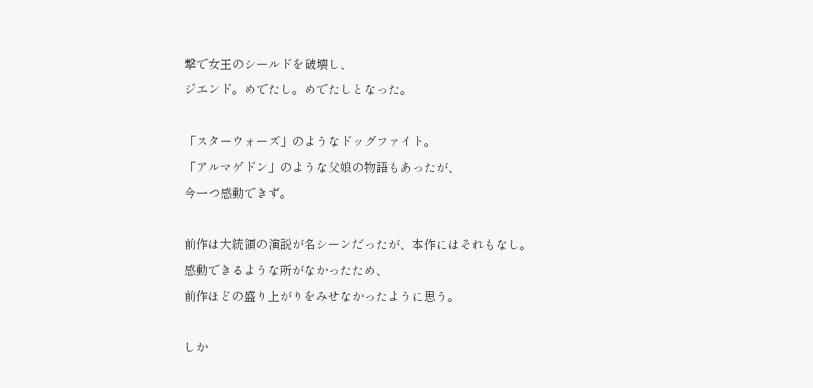撃で女王のシールドを破壊し、
ジエンド。めでたし。めでたしとなった。

「スターウォーズ」のようなドッグファイト。
「アルマゲドン」のような父娘の物語もあったが、
今一つ感動できず。

前作は大統領の演説が名シーンだったが、本作にはそれもなし。
感動できるような所がなかったため、
前作ほどの盛り上がりをみせなかったように思う。

しか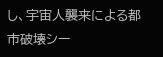し、宇宙人襲来による都市破壊シー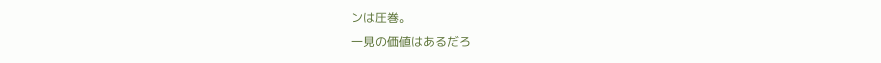ンは圧巻。
一見の価値はあるだろ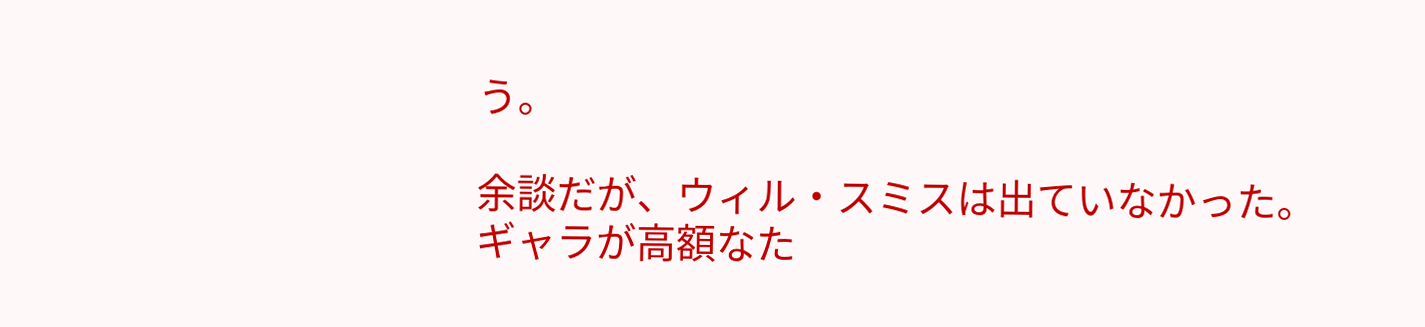う。

余談だが、ウィル・スミスは出ていなかった。
ギャラが高額なた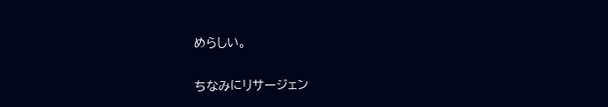めらしい。

ちなみにリサージェン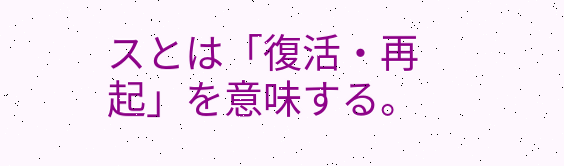スとは「復活・再起」を意味する。